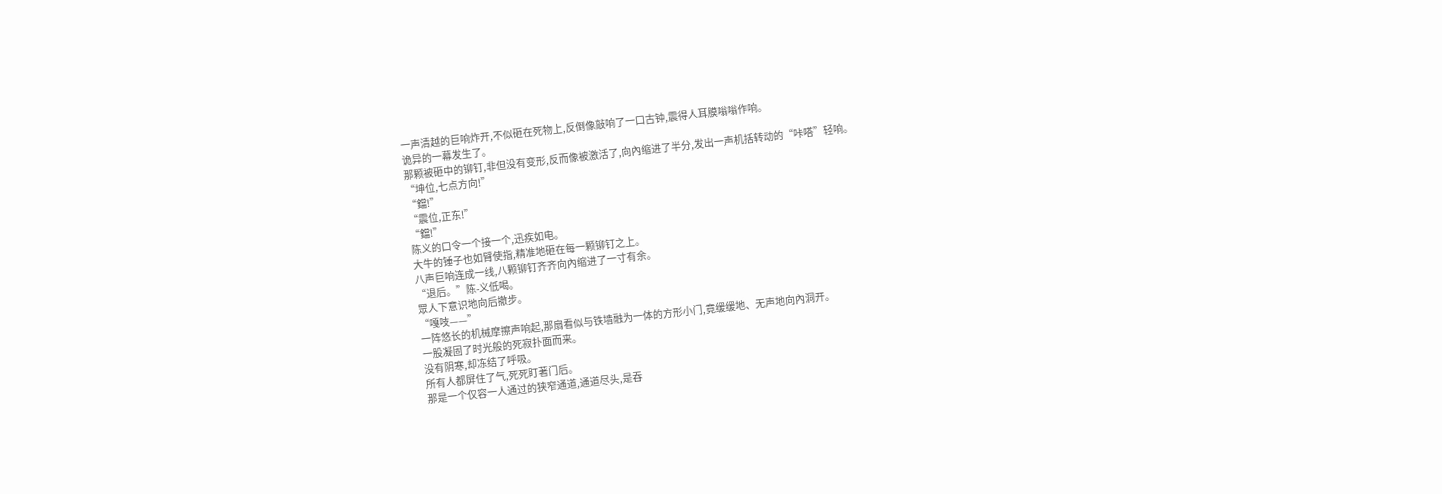一声清越的巨响炸开,不似砸在死物上,反倒像敲响了一口古钟,震得人耳膜嗡嗡作响。
诡异的一幕发生了。
那颗被砸中的铆钉,非但没有变形,反而像被激活了,向內缩进了半分,发出一声机括转动的“咔嗒”轻响。
“坤位,七点方向!”
“鐺!”
“震位,正东!”
“鐺!”
陈义的口令一个接一个,迅疾如电。
大牛的锤子也如臂使指,精准地砸在每一颗铆钉之上。
八声巨响连成一线,八颗铆钉齐齐向內缩进了一寸有余。
“退后。”陈-义低喝。
眾人下意识地向后撤步。
“嘎吱——”
一阵悠长的机械摩擦声响起,那扇看似与铁墙融为一体的方形小门,竟缓缓地、无声地向內洞开。
一股凝固了时光般的死寂扑面而来。
没有阴寒,却冻结了呼吸。
所有人都屏住了气,死死盯著门后。
那是一个仅容一人通过的狭窄通道,通道尽头,是吞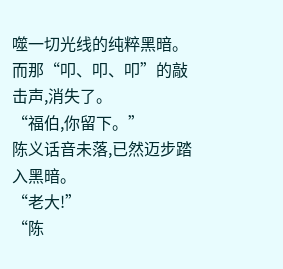噬一切光线的纯粹黑暗。
而那“叩、叩、叩”的敲击声,消失了。
“福伯,你留下。”
陈义话音未落,已然迈步踏入黑暗。
“老大!”
“陈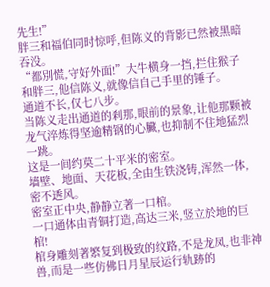先生!”
胖三和福伯同时惊呼,但陈义的背影已然被黑暗吞没。
“都別慌,守好外面!”大牛横身一挡,拦住猴子和胖三,他信陈义,就像信自己手里的锤子。
通道不长,仅七八步。
当陈义走出通道的剎那,眼前的景象,让他那颗被龙气淬炼得坚逾精钢的心臟,也抑制不住地猛烈一跳。
这是一间约莫二十平米的密室。
墙壁、地面、天花板,全由生铁浇铸,浑然一体,密不透风。
密室正中央,静静立著一口棺。
一口通体由青铜打造,高达三米,竖立於地的巨棺!
棺身雕刻著繁复到极致的纹路,不是龙凤,也非神兽,而是一些仿佛日月星辰运行轨跡的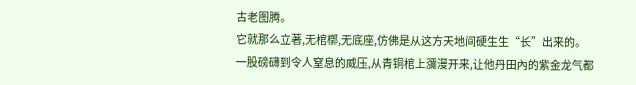古老图腾。
它就那么立著,无棺槨,无底座,仿佛是从这方天地间硬生生“长”出来的。
一股磅礴到令人窒息的威压,从青铜棺上瀰漫开来,让他丹田內的紫金龙气都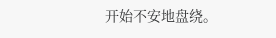开始不安地盘绕。